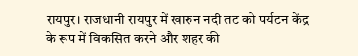रायपुर। राजधानी रायपुर में खारुन नदी तट को पर्यटन केंद्र के रूप में विकसित करने और शहर की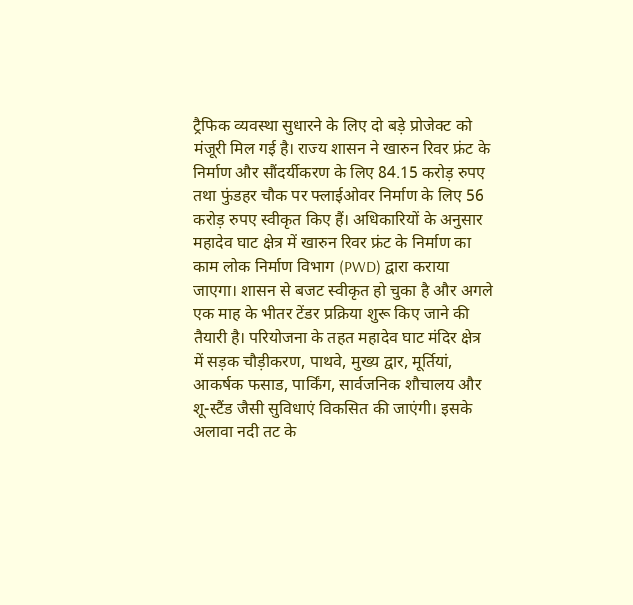ट्रैफिक व्यवस्था सुधारने के लिए दो बड़े प्रोजेक्ट को मंजूरी मिल गई है। राज्य शासन ने खारुन रिवर फ्रंट के निर्माण और सौंदर्यीकरण के लिए 84.15 करोड़ रुपए तथा फुंडहर चौक पर फ्लाईओवर निर्माण के लिए 56 करोड़ रुपए स्वीकृत किए हैं। अधिकारियों के अनुसार महादेव घाट क्षेत्र में खारुन रिवर फ्रंट के निर्माण का काम लोक निर्माण विभाग (PWD) द्वारा कराया जाएगा। शासन से बजट स्वीकृत हो चुका है और अगले एक माह के भीतर टेंडर प्रक्रिया शुरू किए जाने की तैयारी है। परियोजना के तहत महादेव घाट मंदिर क्षेत्र में सड़क चौड़ीकरण, पाथवे, मुख्य द्वार, मूर्तियां, आकर्षक फसाड, पार्किंग, सार्वजनिक शौचालय और शू-स्टैंड जैसी सुविधाएं विकसित की जाएंगी। इसके अलावा नदी तट के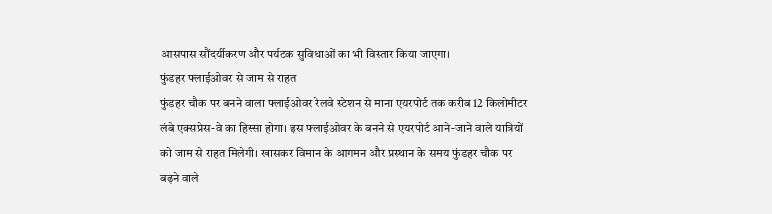आसपास सौंदर्यीकरण और पर्यटक सुविधाओं का भी विस्तार किया जाएगा।
फुंडहर फ्लाईओवर से जाम से राहत
फुंडहर चौक पर बनने वाला फ्लाईओवर रेलवे स्टेशन से माना एयरपोर्ट तक करीब 12 किलोमीटर लंबे एक्सप्रेस-वे का हिस्सा होगा। इस फ्लाईओवर के बनने से एयरपोर्ट आने-जाने वाले यात्रियों को जाम से राहत मिलेगी। खासकर विमान के आगमन और प्रस्थान के समय फुंडहर चौक पर बढ़ने वाले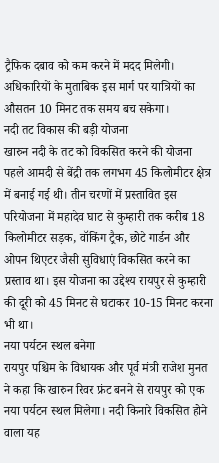ट्रैफिक दबाव को कम करने में मदद मिलेगी। अधिकारियों के मुताबिक इस मार्ग पर यात्रियों का औसतन 10 मिनट तक समय बच सकेगा।
नदी तट विकास की बड़ी योजना
खारुन नदी के तट को विकसित करने की योजना पहले आमदी से बेंद्री तक लगभग 45 किलोमीटर क्षेत्र में बनाई गई थी। तीन चरणों में प्रस्तावित इस परियोजना में महादेव घाट से कुम्हारी तक करीब 18 किलोमीटर सड़क, वॉकिंग ट्रैक, छोटे गार्डन और ओपन थिएटर जैसी सुविधाएं विकसित करने का प्रस्ताव था। इस योजना का उद्देश्य रायपुर से कुम्हारी की दूरी को 45 मिनट से घटाकर 10-15 मिनट करना भी था।
नया पर्यटन स्थल बनेगा
रायपुर पश्चिम के विधायक और पूर्व मंत्री राजेश मुनत ने कहा कि खारुन रिवर फ्रंट बनने से रायपुर को एक नया पर्यटन स्थल मिलेगा। नदी किनारे विकसित होने वाला यह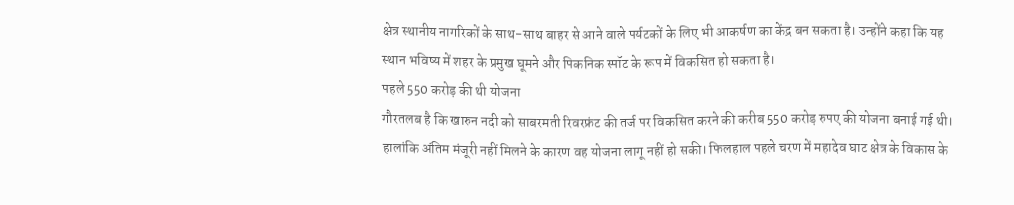क्षेत्र स्थानीय नागरिकों के साथ-साथ बाहर से आने वाले पर्यटकों के लिए भी आकर्षण का केंद्र बन सकता है। उन्होंने कहा कि यह स्थान भविष्य में शहर के प्रमुख घूमने और पिकनिक स्पॉट के रूप में विकसित हो सकता है।
पहले 550 करोड़ की थी योजना
गौरतलब है कि खारुन नदी को साबरमती रिवरफ्रंट की तर्ज पर विकसित करने की करीब 550 करोड़ रुपए की योजना बनाई गई थी। हालांकि अंतिम मंजूरी नहीं मिलने के कारण वह योजना लागू नहीं हो सकी। फिलहाल पहले चरण में महादेव घाट क्षेत्र के विकास के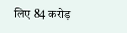लिए 84 करोड़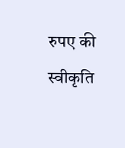रुपए की स्वीकृति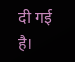दी गई है।